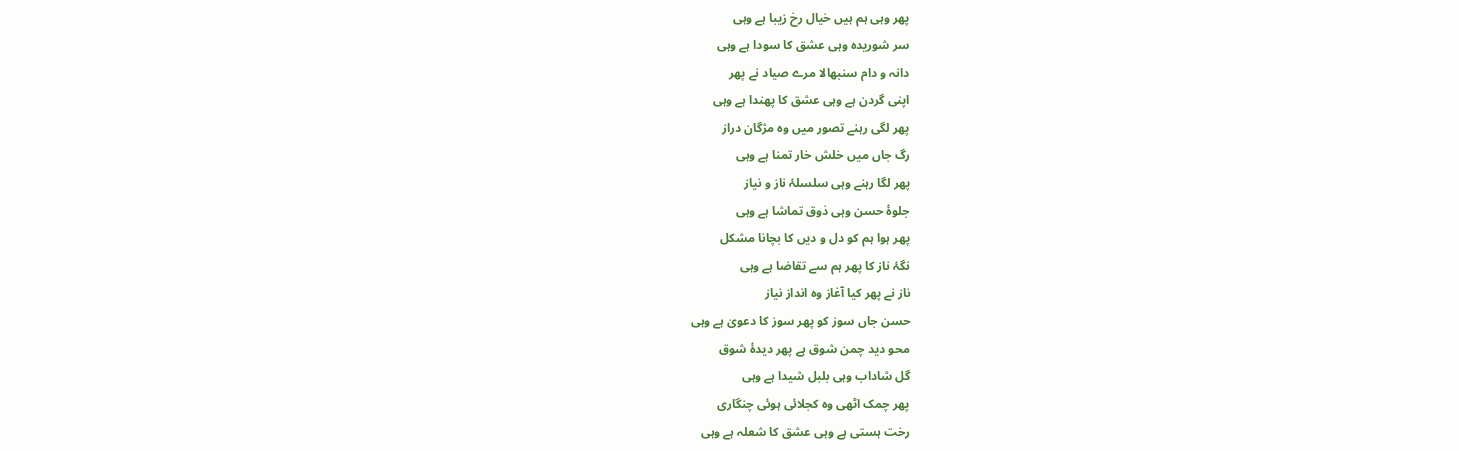پھر وہی ہم ہیں خیال رخ زیبا ہے وہی
سر شوریدہ وہی عشق کا سودا ہے وہی
دانہ و دام سنبھالا مرے صیاد نے پھر
اپنی گردن ہے وہی عشق کا پھندا ہے وہی
پھر لگی رہنے تصور میں وہ مژگان دراز
رگ جاں میں خلش خار تمنا ہے وہی
پھر لگا رہنے وہی سلسلۂ ناز و نیاز
جلوۂ حسن وہی ذوق تماشا ہے وہی
پھر ہوا ہم کو دل و دیں کا بچانا مشکل
نگۂ ناز کا پھر ہم سے تقاضا ہے وہی
ناز نے پھر کیا آغاز وہ انداز نیاز
حسن جاں سوز کو پھر سوز کا دعویٰ ہے وہی
محو دید چمن شوق ہے پھر دیدۂ شوق
گل شاداب وہی بلبل شیدا ہے وہی
پھر چمک اٹھی وہ کجلائی ہوئی چنگاری
رخت ہستی ہے وہی عشق کا شعلہ ہے وہی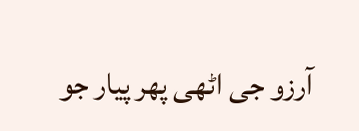آرزو جی اٹھی پھر پیار جو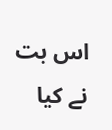اس بت نے کیا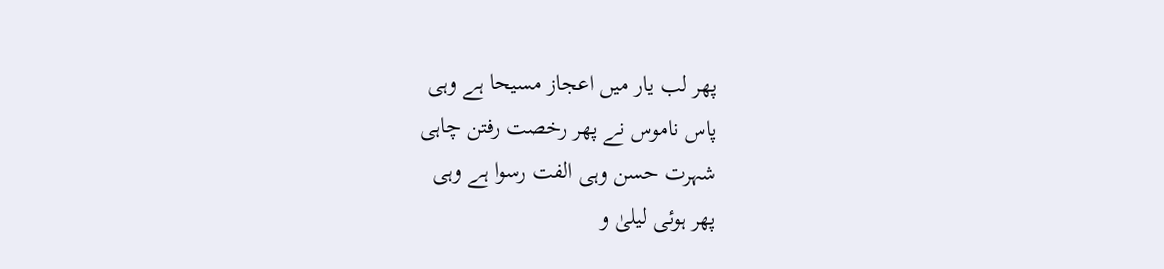پھر لب یار میں اعجاز مسیحا ہے وہی
پاس ناموس نے پھر رخصت رفتن چاہی
شہرت حسن وہی الفت رسوا ہے وہی
پھر ہوئی لیلیٰ و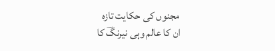مجنوں کی حکایت تازہ
ان کا عالم وہی نیرنگؔ کا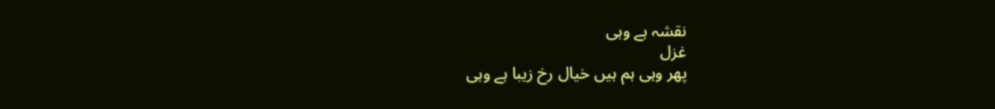نقشہ ہے وہی
غزل
پھر وہی ہم ہیں خیال رخ زیبا ہے وہی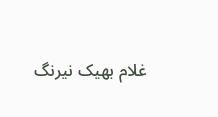غلام بھیک نیرنگ